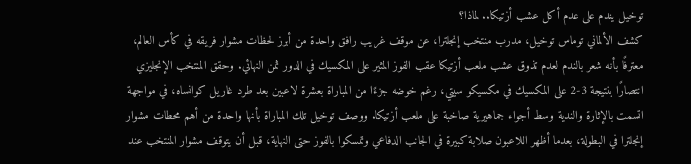توخيل يندم على عدم أكل عشب أزتيكا.. لماذا؟
كشف الألماني توماس توخيل، مدرب منتخب إنجلترا، عن موقف غريب رافق واحدة من أبرز لحظات مشوار فريقه في كأس العالم، معترفًا بأنه شعر بالندم لعدم تذوق عشب ملعب أزتيكا عقب الفوز المثير على المكسيك في الدور ثمن النهائي. وحقق المنتخب الإنجليزي انتصارًا بنتيجة 3-2 على المكسيك في مكسيكو سيتي، رغم خوضه جزءًا من المباراة بعشرة لاعبين بعد طرد غاريل كوانساه، في مواجهة اتسمت بالإثارة والندية وسط أجواء جماهيرية صاخبة على ملعب أزتيكا. ووصف توخيل تلك المباراة بأنها واحدة من أهم محطات مشوار إنجلترا في البطولة، بعدما أظهر اللاعبون صلابة كبيرة في الجانب الدفاعي وتمسكوا بالفوز حتى النهاية، قبل أن يتوقف مشوار المنتخب عند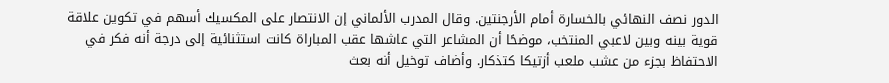الدور نصف النهائي بالخسارة أمام الأرجنتين. وقال المدرب الألماني إن الانتصار على المكسيك أسهم في تكوين علاقة قوية بينه وبين لاعبي المنتخب، موضحًا أن المشاعر التي عاشها عقب المباراة كانت استثنائية إلى درجة أنه فكر في الاحتفاظ بجزء من عشب ملعب أزتيكا كتذكار. وأضاف توخيل أنه بعث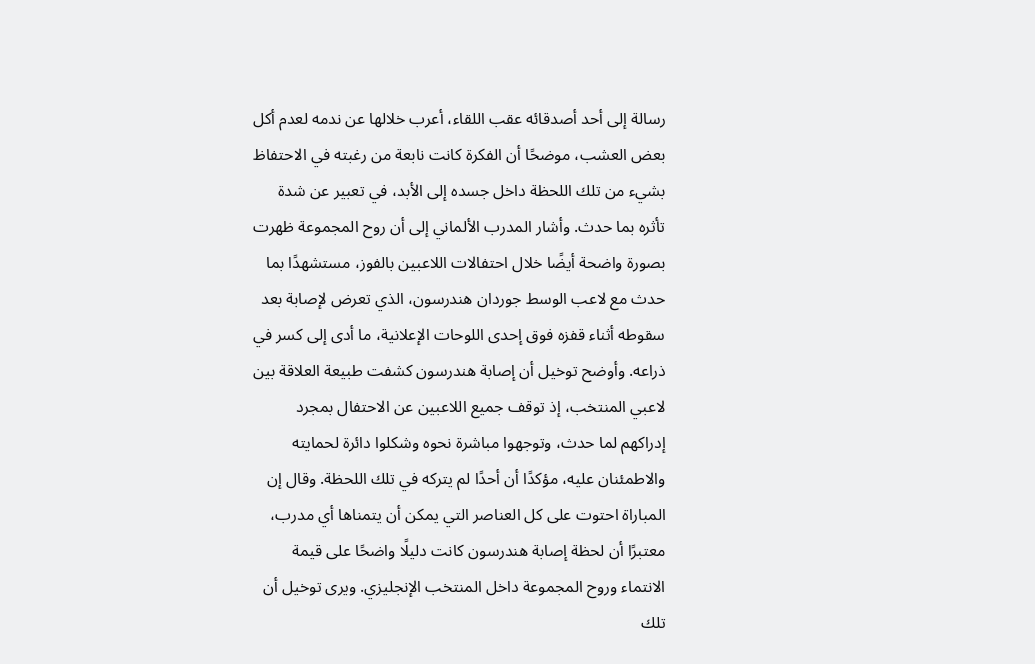رسالة إلى أحد أصدقائه عقب اللقاء، أعرب خلالها عن ندمه لعدم أكل بعض العشب، موضحًا أن الفكرة كانت نابعة من رغبته في الاحتفاظ بشيء من تلك اللحظة داخل جسده إلى الأبد، في تعبير عن شدة تأثره بما حدث. وأشار المدرب الألماني إلى أن روح المجموعة ظهرت بصورة واضحة أيضًا خلال احتفالات اللاعبين بالفوز، مستشهدًا بما حدث مع لاعب الوسط جوردان هندرسون، الذي تعرض لإصابة بعد سقوطه أثناء قفزه فوق إحدى اللوحات الإعلانية، ما أدى إلى كسر في ذراعه. وأوضح توخيل أن إصابة هندرسون كشفت طبيعة العلاقة بين لاعبي المنتخب، إذ توقف جميع اللاعبين عن الاحتفال بمجرد إدراكهم لما حدث، وتوجهوا مباشرة نحوه وشكلوا دائرة لحمايته والاطمئنان عليه، مؤكدًا أن أحدًا لم يتركه في تلك اللحظة. وقال إن المباراة احتوت على كل العناصر التي يمكن أن يتمناها أي مدرب، معتبرًا أن لحظة إصابة هندرسون كانت دليلًا واضحًا على قيمة الانتماء وروح المجموعة داخل المنتخب الإنجليزي. ويرى توخيل أن تلك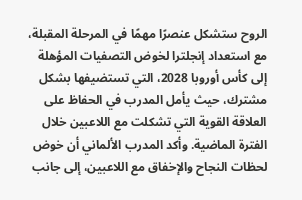الروح ستشكل عنصرًا مهمًا في المرحلة المقبلة، مع استعداد إنجلترا لخوض التصفيات المؤهلة إلى كأس أوروبا 2028، التي تستضيفها بشكل مشترك، حيث يأمل المدرب في الحفاظ على العلاقة القوية التي تشكلت مع اللاعبين خلال الفترة الماضية. وأكد المدرب الألماني أن خوض لحظات النجاح والإخفاق مع اللاعبين، إلى جانب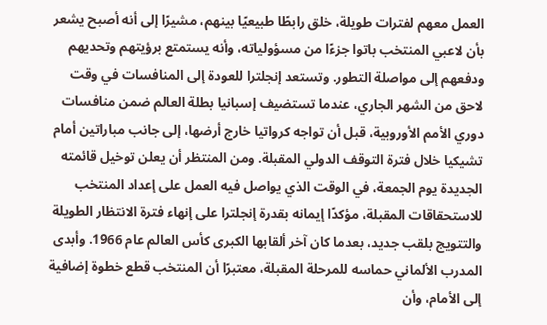العمل معهم لفترات طويلة، خلق رابطًا طبيعيًا بينهم، مشيرًا إلى أنه أصبح يشعر بأن لاعبي المنتخب باتوا جزءًا من مسؤولياته، وأنه يستمتع برؤيتهم وتحديهم ودفعهم إلى مواصلة التطور. وتستعد إنجلترا للعودة إلى المنافسات في وقت لاحق من الشهر الجاري، عندما تستضيف إسبانيا بطلة العالم ضمن منافسات دوري الأمم الأوروبية، قبل أن تواجه كرواتيا خارج أرضها، إلى جانب مباراتين أمام تشيكيا خلال فترة التوقف الدولي المقبلة. ومن المنتظر أن يعلن توخيل قائمته الجديدة يوم الجمعة، في الوقت الذي يواصل فيه العمل على إعداد المنتخب للاستحقاقات المقبلة، مؤكدًا إيمانه بقدرة إنجلترا على إنهاء فترة الانتظار الطويلة والتتويج بلقب جديد، بعدما كان آخر ألقابها الكبرى كأس العالم عام 1966. وأبدى المدرب الألماني حماسه للمرحلة المقبلة، معتبرًا أن المنتخب قطع خطوة إضافية إلى الأمام، وأن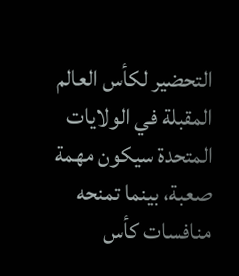التحضير لكأس العالم المقبلة في الولايات المتحدة سيكون مهمة صعبة، بينما تمنحه منافسات كأس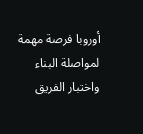أوروبا فرصة مهمة لمواصلة البناء واختبار الفريق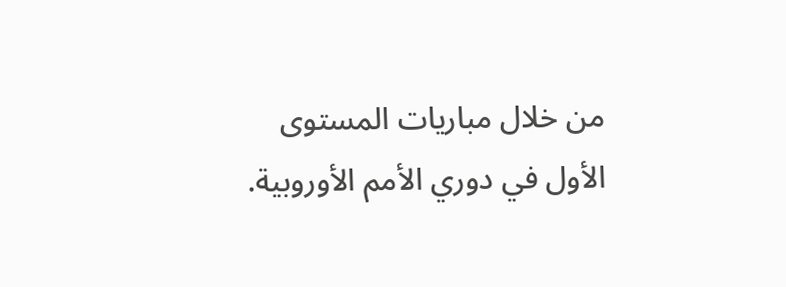من خلال مباريات المستوى الأول في دوري الأمم الأوروبية.